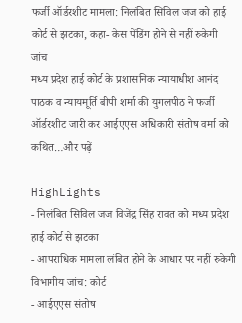फर्जी ऑर्डरशीट मामला: निलंबित सिविल जज को हाई कोर्ट से झटका, कहा- केस पेंडिंग होने से नहीं रुकेगी जांच
मध्य प्रदेश हाई कोर्ट के प्रशासनिक न्यायाधीश आनंद पाठक व न्यायमूर्ति बीपी शर्मा की युगलपीठ ने फर्जी ऑर्डरशीट जारी कर आईएएस अधिकारी संतोष वर्मा को कथित…और पढ़ें

HighLights
- निलंबित सिविल जज विजेंद्र सिंह रावत को मध्य प्रदेश हाई कोर्ट से झटका
- आपराधिक मामला लंबित होने के आधार पर नहीं रुकेगी विभागीय जांच: कोर्ट
- आईएएस संतोष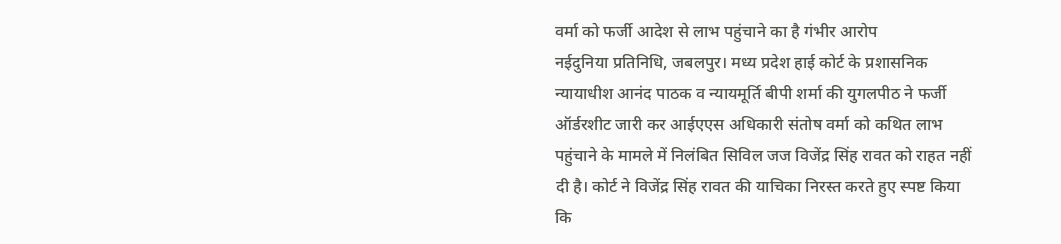वर्मा को फर्जी आदेश से लाभ पहुंचाने का है गंभीर आरोप
नईदुनिया प्रतिनिधि, जबलपुर। मध्य प्रदेश हाई कोर्ट के प्रशासनिक न्यायाधीश आनंद पाठक व न्यायमूर्ति बीपी शर्मा की युगलपीठ ने फर्जी ऑर्डरशीट जारी कर आईएएस अधिकारी संतोष वर्मा को कथित लाभ पहुंचाने के मामले में निलंबित सिविल जज विजेंद्र सिंह रावत को राहत नहीं दी है। कोर्ट ने विजेंद्र सिंह रावत की याचिका निरस्त करते हुए स्पष्ट किया कि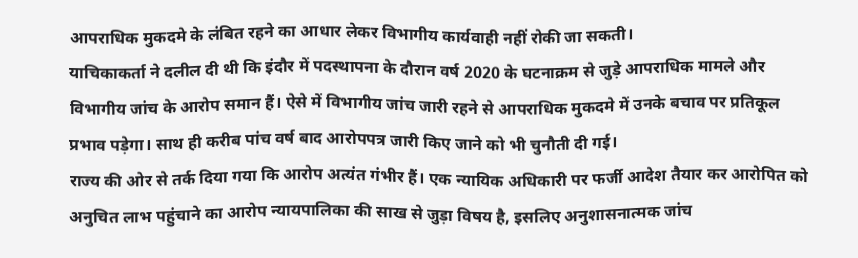आपराधिक मुकदमे के लंबित रहने का आधार लेकर विभागीय कार्यवाही नहीं रोकी जा सकती।
याचिकाकर्ता ने दलील दी थी कि इंदौर में पदस्थापना के दौरान वर्ष 2020 के घटनाक्रम से जुड़े आपराधिक मामले और विभागीय जांच के आरोप समान हैं। ऐसे में विभागीय जांच जारी रहने से आपराधिक मुकदमे में उनके बचाव पर प्रतिकूल प्रभाव पड़ेगा। साथ ही करीब पांच वर्ष बाद आरोपपत्र जारी किए जाने को भी चुनौती दी गई।
राज्य की ओर से तर्क दिया गया कि आरोप अत्यंत गंभीर हैं। एक न्यायिक अधिकारी पर फर्जी आदेश तैयार कर आरोपित को अनुचित लाभ पहुंचाने का आरोप न्यायपालिका की साख से जुड़ा विषय है, इसलिए अनुशासनात्मक जांच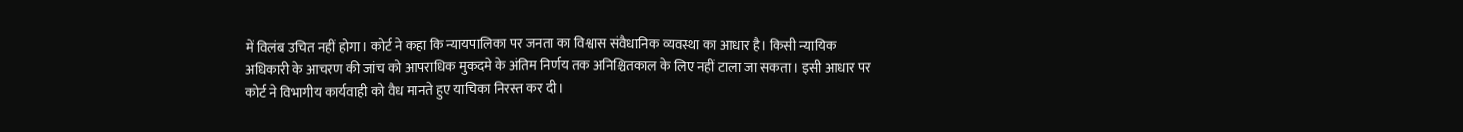में विलंब उचित नहीं होगा। कोर्ट ने कहा कि न्यायपालिका पर जनता का विश्वास संवैधानिक व्यवस्था का आधार है। किसी न्यायिक अधिकारी के आचरण की जांच को आपराधिक मुकदमे के अंतिम निर्णय तक अनिश्चितकाल के लिए नहीं टाला जा सकता। इसी आधार पर कोर्ट ने विभागीय कार्यवाही को वैध मानते हुए याचिका निरस्त कर दी।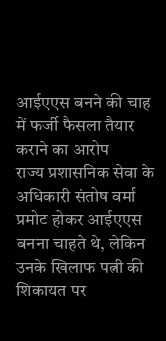आईएएस बनने की चाह में फर्जी फैसला तैयार कराने का आरोप
राज्य प्रशासनिक सेवा के अधिकारी संतोष वर्मा प्रमोट होकर आईएएस बनना चाहते थे, लेकिन उनके खिलाफ पत्नी की शिकायत पर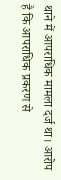थाने में आपराधिक मामला दर्ज था। आरोप है कि आपराधिक प्रकरण से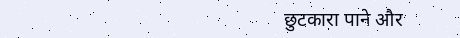छुटकारा पाने और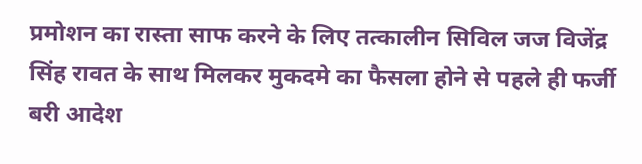प्रमोशन का रास्ता साफ करने के लिए तत्कालीन सिविल जज विजेंद्र सिंह रावत के साथ मिलकर मुकदमे का फैसला होने से पहले ही फर्जी बरी आदेश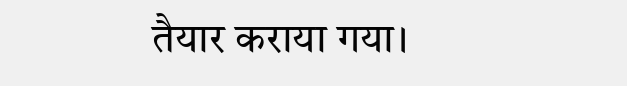तैयार कराया गया।